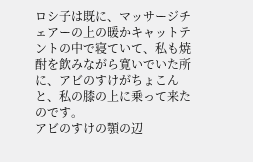ロシ子は既に、マッサージチェアーの上の暖かキャットテントの中で寝ていて、私も焼酎を飲みながら寛いでいた所に、アビのすけがちょこんと、私の膝の上に乗って来たのです。
アビのすけの顎の辺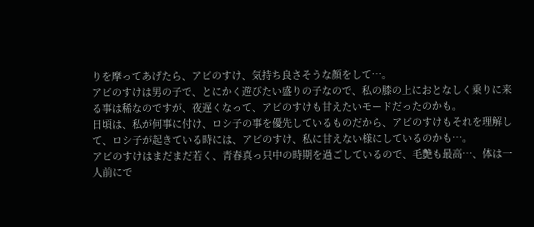りを摩ってあげたら、アビのすけ、気持ち良さそうな顔をして…。
アビのすけは男の子で、とにかく遊びたい盛りの子なので、私の膝の上におとなしく乗りに来る事は稀なのですが、夜遅くなって、アビのすけも甘えたいモードだったのかも。
日頃は、私が何事に付け、ロシ子の事を優先しているものだから、アビのすけもそれを理解して、ロシ子が起きている時には、アビのすけ、私に甘えない様にしているのかも…。
アビのすけはまだまだ若く、青春真っ只中の時期を過ごしているので、毛艶も最高…、体は一人前にで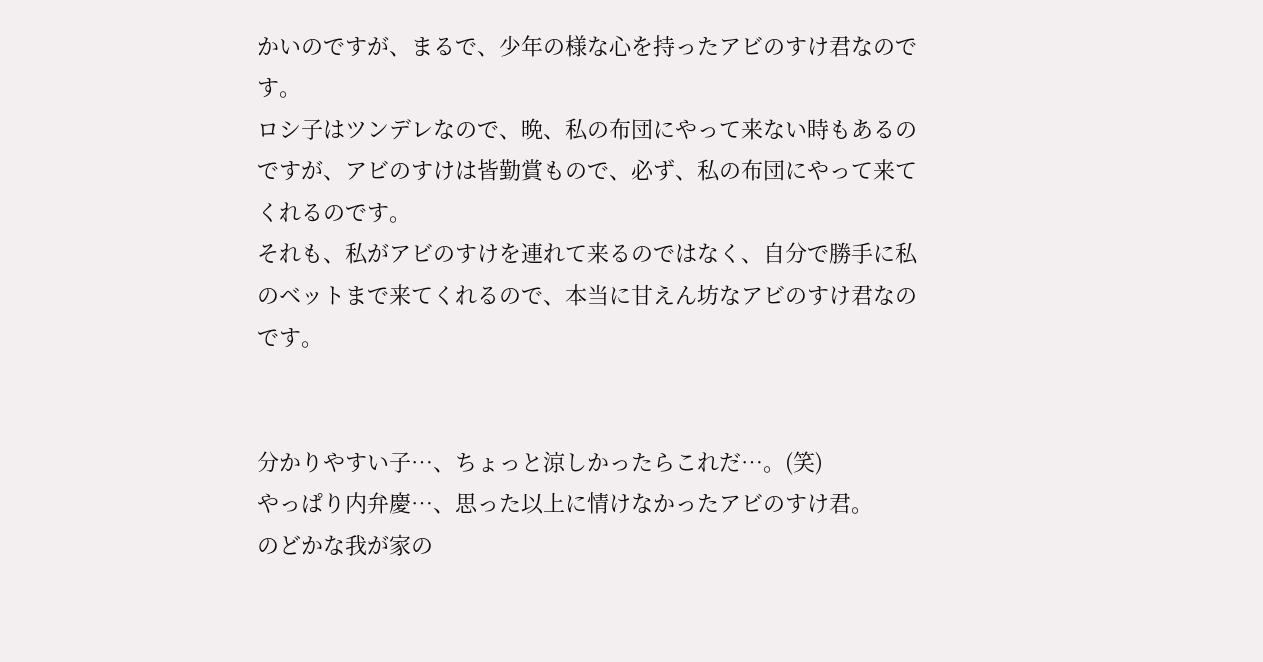かいのですが、まるで、少年の様な心を持ったアビのすけ君なのです。
ロシ子はツンデレなので、晩、私の布団にやって来ない時もあるのですが、アビのすけは皆勤賞もので、必ず、私の布団にやって来てくれるのです。
それも、私がアビのすけを連れて来るのではなく、自分で勝手に私のベットまで来てくれるので、本当に甘えん坊なアビのすけ君なのです。


分かりやすい子…、ちょっと涼しかったらこれだ…。(笑)
やっぱり内弁慶…、思った以上に情けなかったアビのすけ君。
のどかな我が家の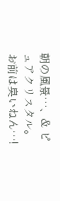朝の風景…、& ピュアクリスタル。
お前は臭いねん…!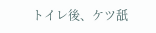トイレ後、ケツ舐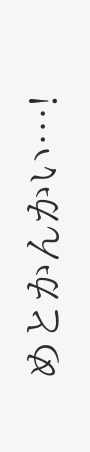めとかんかい…!